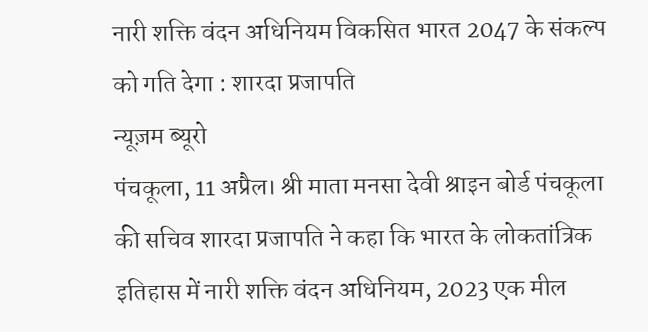नारी शक्ति वंदन अधिनियम विकसित भारत 2047 के संकल्प को गति देगा : शारदा प्रजापति
न्यूज़म ब्यूरो
पंचकूला, 11 अप्रैल। श्री माता मनसा देवी श्राइन बोर्ड पंचकूला की सचिव शारदा प्रजापति ने कहा कि भारत के लोकतांत्रिक इतिहास में नारी शक्ति वंदन अधिनियम, 2023 एक मील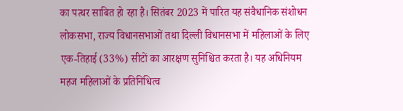का पत्थर साबित हो रहा है। सितंबर 2023 में पारित यह संवैधानिक संशोधन लोकसभा, राज्य विधानसभाओं तथा दिल्ली विधानसभा में महिलाओं के लिए एक-तिहाई (33%) सीटों का आरक्षण सुनिश्चित करता है। यह अधिनियम महज महिलाओं के प्रतिनिधित्व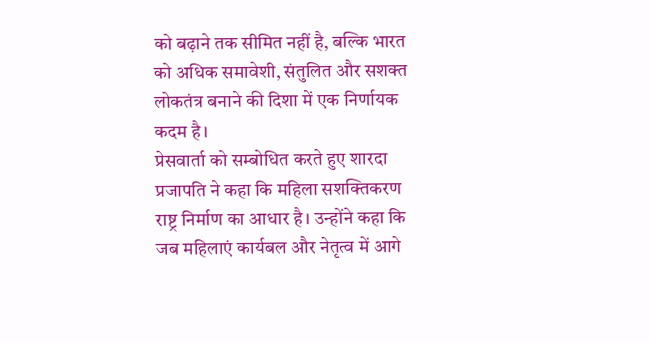को बढ़ाने तक सीमित नहीं है, बल्कि भारत को अधिक समावेशी, संतुलित और सशक्त लोकतंत्र बनाने की दिशा में एक निर्णायक कदम है।
प्रेसवार्ता को सम्बोधित करते हुए शारदा प्रजापति ने कहा कि महिला सशक्तिकरण राष्ट्र निर्माण का आधार है। उन्होंने कहा कि जब महिलाएं कार्यबल और नेतृत्व में आगे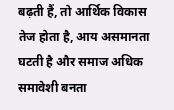बढ़ती हैं, तो आर्थिक विकास तेज होता है, आय असमानता घटती है और समाज अधिक समावेशी बनता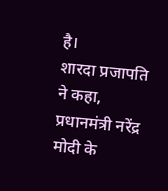है।
शारदा प्रजापति ने कहा, प्रधानमंत्री नरेंद्र मोदी के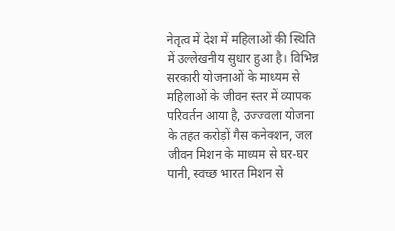नेतृत्व में देश में महिलाओं की स्थिति में उल्लेखनीय सुधार हुआ है। विभिन्न सरकारी योजनाओं के माध्यम से महिलाओं के जीवन स्तर में व्यापक परिवर्तन आया है, उज्ज्वला योजना के तहत करोड़ों गैस कनेक्शन, जल जीवन मिशन के माध्यम से घर-घर पानी, स्वच्छ भारत मिशन से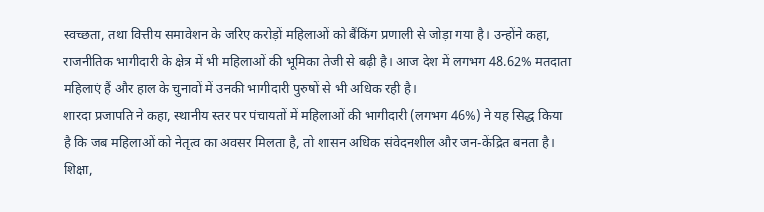स्वच्छता, तथा वित्तीय समावेशन के जरिए करोड़ों महिलाओं को बैंकिंग प्रणाली से जोड़ा गया है। उन्होंने कहा, राजनीतिक भागीदारी के क्षेत्र में भी महिलाओं की भूमिका तेजी से बढ़ी है। आज देश में लगभग 48.62% मतदाता महिलाएं हैं और हाल के चुनावों में उनकी भागीदारी पुरुषों से भी अधिक रही है।
शारदा प्रजापति ने कहा, स्थानीय स्तर पर पंचायतों में महिलाओं की भागीदारी (लगभग 46%) ने यह सिद्ध किया है कि जब महिलाओं को नेतृत्व का अवसर मिलता है, तो शासन अधिक संवेदनशील और जन-केंद्रित बनता है। शिक्षा,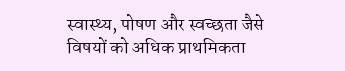स्वास्थ्य, पोषण और स्वच्छता जैसे विषयों को अधिक प्राथमिकता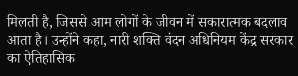मिलती है, जिससे आम लोगों के जीवन में सकारात्मक बदलाव आता है। उन्होंने कहा, नारी शक्ति वंदन अधिनियम केंद्र सरकार का ऐतिहासिक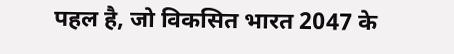पहल है, जो विकसित भारत 2047 के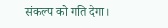संकल्प को गति देगा।